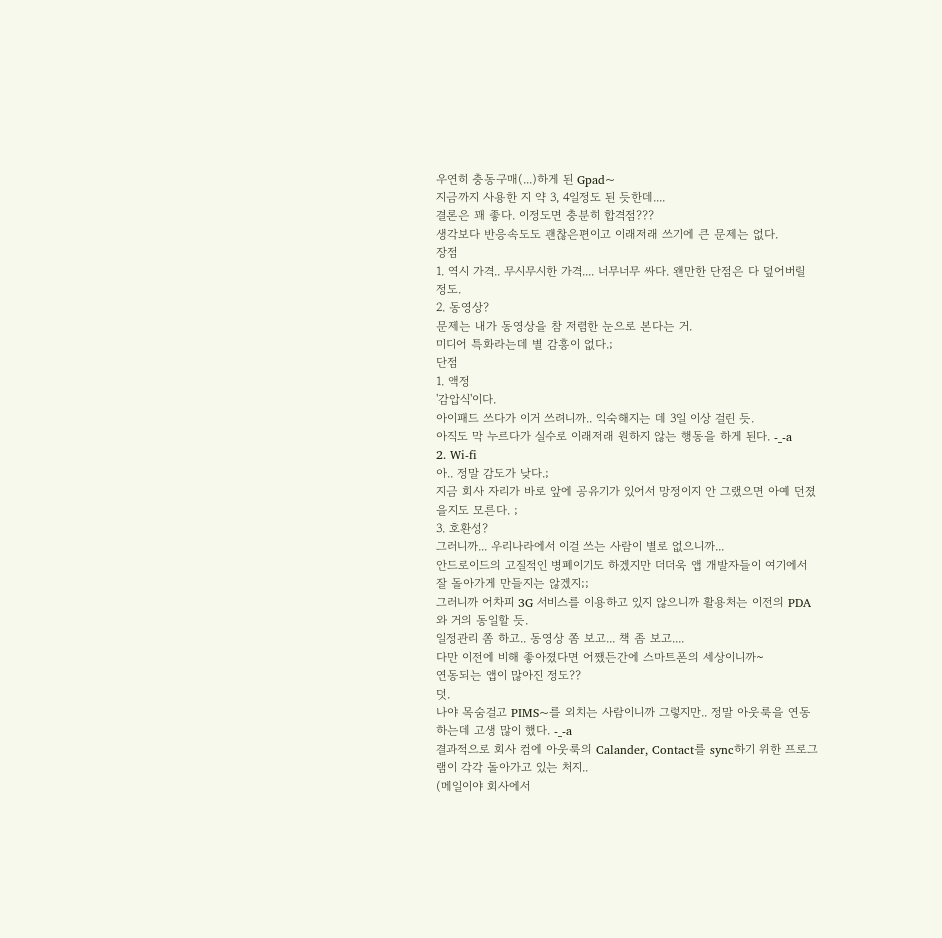우연히 충동구매(...)하게 된 Gpad~
지금까지 사용한 지 약 3, 4일정도 된 듯한데....
결론은 꽤 좋다. 이정도면 충분히 합격점???
생각보다 반응속도도 괜찮은편이고 이래저래 쓰기에 큰 문제는 없다.
장점
1. 역시 가격.. 무시무시한 가격.... 너무너무 싸다. 왠만한 단점은 다 덮어버릴 정도.
2. 동영상?
문제는 내가 동영상을 참 저렴한 눈으로 본다는 거.
미디어 특화라는데 별 감흥이 없다.;
단점
1. 액정
'감압식'이다.
아이패드 쓰다가 이거 쓰려니까.. 익숙해지는 데 3일 이상 걸린 듯.
아직도 막 누르다가 실수로 이래저래 원하지 않는 행동을 하게 된다. -_-a
2. Wi-fi
아.. 정말 감도가 낮다.;
지금 회사 자리가 바로 앞에 공유기가 있어서 망정이지 안 그랬으면 아예 던졌을지도 모른다. ;
3. 호환성?
그러니까... 우리나라에서 이걸 쓰는 사람이 별로 없으니까...
안드로이드의 고질적인 병폐이기도 하겠지만 더더욱 앱 개발자들이 여기에서 잘 돌아가게 만들지는 않겠지;;
그러니까 어차피 3G 서비스를 이용하고 있지 않으니까 활용처는 이전의 PDA와 거의 동일할 듯.
일정관리 쫌 하고.. 동영상 쫌 보고... 책 좀 보고....
다만 이전에 비해 좋아졌다면 어쨌든간에 스마트폰의 세상이니까~
연동되는 앱이 많아진 정도??
덧.
나야 목숨걸고 PIMS~를 외치는 사람이니까 그렇지만.. 정말 아웃룩을 연동하는데 고생 많이 했다. -_-a
결과적으로 회사 컴에 아웃룩의 Calander, Contact를 sync하기 위한 프로그램이 각각 돌아가고 있는 처지..
(메일이야 회사에서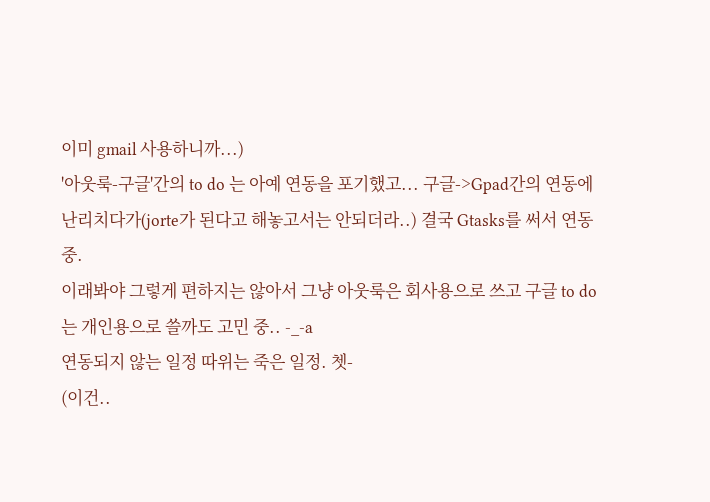이미 gmail 사용하니까...)
'아웃룩-구글'간의 to do 는 아예 연동을 포기했고... 구글->Gpad간의 연동에 난리치다가(jorte가 된다고 해놓고서는 안되더라..) 결국 Gtasks를 써서 연동중.
이래봐야 그렇게 편하지는 않아서 그냥 아웃룩은 회사용으로 쓰고 구글 to do는 개인용으로 쓸까도 고민 중.. -_-a
연동되지 않는 일정 따위는 죽은 일정. 쳇-
(이건..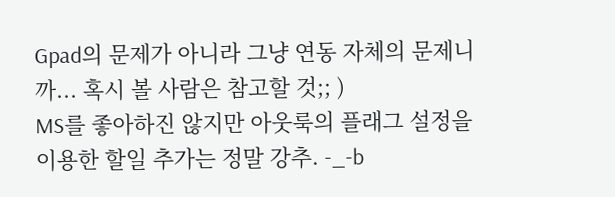Gpad의 문제가 아니라 그냥 연동 자체의 문제니까... 혹시 볼 사람은 참고할 것;; )
MS를 좋아하진 않지만 아웃룩의 플래그 설정을 이용한 할일 추가는 정말 강추. -_-b